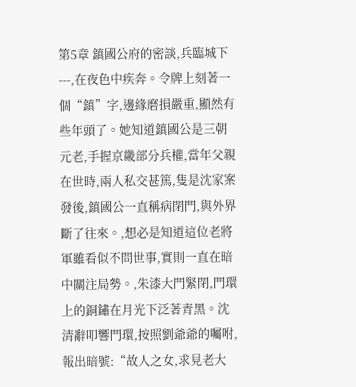第5章 鎮國公府的密談,兵臨城下---,在夜色中疾奔。令牌上刻著一個“鎮”字,邊緣磨損嚴重,顯然有些年頭了。她知道鎮國公是三朝元老,手握京畿部分兵權,當年父親在世時,兩人私交甚篤,隻是沈家案發後,鎮國公一直稱病閉門,與外界斷了往來。,想必是知道這位老將軍雖看似不問世事,實則一直在暗中關注局勢。,朱漆大門緊閉,門環上的銅鏽在月光下泛著青黑。沈清辭叩響門環,按照劉爺爺的囑咐,報出暗號:“故人之女,求見老大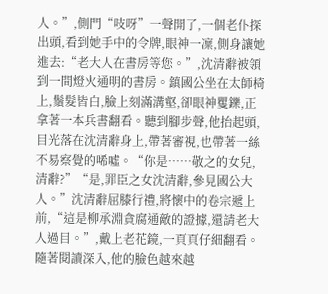人。”,側門“吱呀”一聲開了,一個老仆探出頭,看到她手中的令牌,眼神一凜,側身讓她進去:“老大人在書房等您。”,沈清辭被領到一間燈火通明的書房。鎮國公坐在太師椅上,鬚髮皆白,臉上刻滿溝壑,卻眼神矍鑠,正拿著一本兵書翻看。聽到腳步聲,他抬起頭,目光落在沈清辭身上,帶著審視,也帶著一絲不易察覺的唏噓。“你是……敬之的女兒,清辭?”“是,罪臣之女沈清辭,參見國公大人。”沈清辭屈膝行禮,將懷中的卷宗遞上前,“這是柳承淵貪腐通敵的證據,還請老大人過目。”,戴上老花鏡,一頁頁仔細翻看。隨著閱讀深入,他的臉色越來越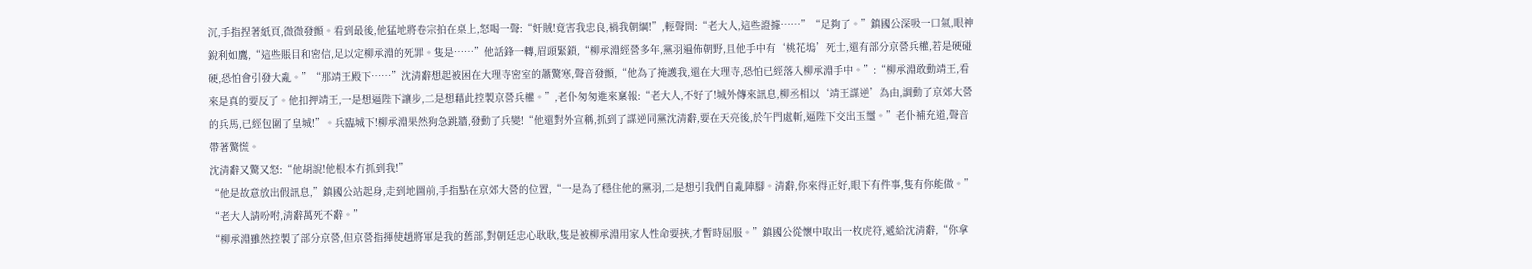沉,手指捏著紙頁,微微發顫。看到最後,他猛地將卷宗拍在桌上,怒喝一聲:“奸賊!竟害我忠良,禍我朝綱!”,輕聲問:“老大人,這些證據……”“足夠了。”鎮國公深吸一口氣,眼神銳利如鷹,“這些賬目和密信,足以定柳承淵的死罪。隻是……”他話鋒一轉,眉頭緊鎖,“柳承淵經營多年,黨羽遍佈朝野,且他手中有‘桃花塢’死士,還有部分京營兵權,若是硬碰硬,恐怕會引發大亂。”“那靖王殿下……”沈清辭想起被困在大理寺密室的蕭驚寒,聲音發顫,“他為了掩護我,還在大理寺,恐怕已經落入柳承淵手中。”:“柳承淵敢動靖王,看來是真的要反了。他扣押靖王,一是想逼陛下讓步,二是想藉此控製京營兵權。”,老仆匆匆進來稟報:“老大人,不好了!城外傳來訊息,柳丞相以‘靖王謀逆’為由,調動了京郊大營的兵馬,已經包圍了皇城!”。兵臨城下!柳承淵果然狗急跳牆,發動了兵變!“他還對外宣稱,抓到了謀逆同黨沈清辭,要在天亮後,於午門處斬,逼陛下交出玉璽。”老仆補充道,聲音帶著驚慌。
沈清辭又驚又怒:“他胡說!他根本冇抓到我!”
“他是故意放出假訊息,”鎮國公站起身,走到地圖前,手指點在京郊大營的位置,“一是為了穩住他的黨羽,二是想引我們自亂陣腳。清辭,你來得正好,眼下有件事,隻有你能做。”
“老大人請吩咐,清辭萬死不辭。”
“柳承淵雖然控製了部分京營,但京營指揮使趙將軍是我的舊部,對朝廷忠心耿耿,隻是被柳承淵用家人性命要挾,才暫時屈服。”鎮國公從懷中取出一枚虎符,遞給沈清辭,“你拿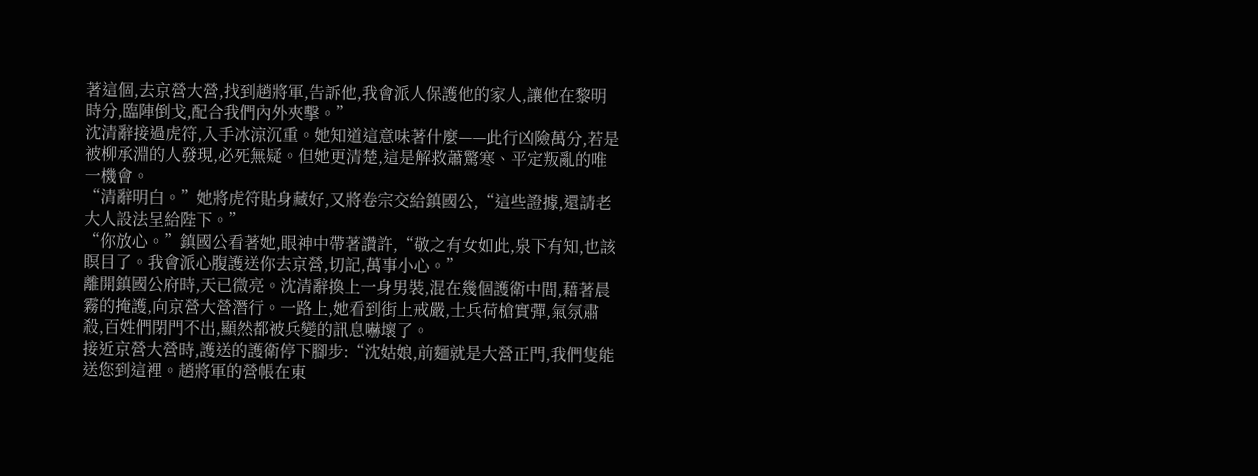著這個,去京營大營,找到趙將軍,告訴他,我會派人保護他的家人,讓他在黎明時分,臨陣倒戈,配合我們內外夾擊。”
沈清辭接過虎符,入手冰涼沉重。她知道這意味著什麼——此行凶險萬分,若是被柳承淵的人發現,必死無疑。但她更清楚,這是解救蕭驚寒、平定叛亂的唯一機會。
“清辭明白。”她將虎符貼身藏好,又將卷宗交給鎮國公,“這些證據,還請老大人設法呈給陛下。”
“你放心。”鎮國公看著她,眼神中帶著讚許,“敬之有女如此,泉下有知,也該瞑目了。我會派心腹護送你去京營,切記,萬事小心。”
離開鎮國公府時,天已微亮。沈清辭換上一身男裝,混在幾個護衛中間,藉著晨霧的掩護,向京營大營潛行。一路上,她看到街上戒嚴,士兵荷槍實彈,氣氛肅殺,百姓們閉門不出,顯然都被兵變的訊息嚇壞了。
接近京營大營時,護送的護衛停下腳步:“沈姑娘,前麵就是大營正門,我們隻能送您到這裡。趙將軍的營帳在東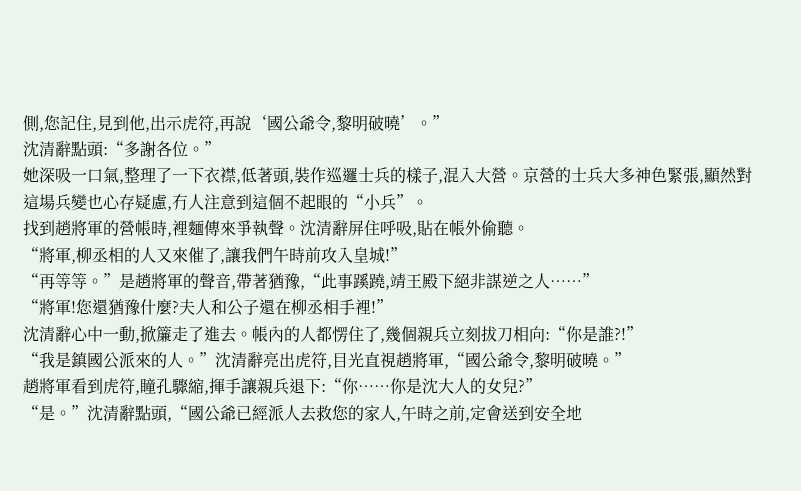側,您記住,見到他,出示虎符,再說‘國公爺令,黎明破曉’。”
沈清辭點頭:“多謝各位。”
她深吸一口氣,整理了一下衣襟,低著頭,裝作巡邏士兵的樣子,混入大營。京營的士兵大多神色緊張,顯然對這場兵變也心存疑慮,冇人注意到這個不起眼的“小兵”。
找到趙將軍的營帳時,裡麵傳來爭執聲。沈清辭屏住呼吸,貼在帳外偷聽。
“將軍,柳丞相的人又來催了,讓我們午時前攻入皇城!”
“再等等。”是趙將軍的聲音,帶著猶豫,“此事蹊蹺,靖王殿下絕非謀逆之人……”
“將軍!您還猶豫什麼?夫人和公子還在柳丞相手裡!”
沈清辭心中一動,掀簾走了進去。帳內的人都愣住了,幾個親兵立刻拔刀相向:“你是誰?!”
“我是鎮國公派來的人。”沈清辭亮出虎符,目光直視趙將軍,“國公爺令,黎明破曉。”
趙將軍看到虎符,瞳孔驟縮,揮手讓親兵退下:“你……你是沈大人的女兒?”
“是。”沈清辭點頭,“國公爺已經派人去救您的家人,午時之前,定會送到安全地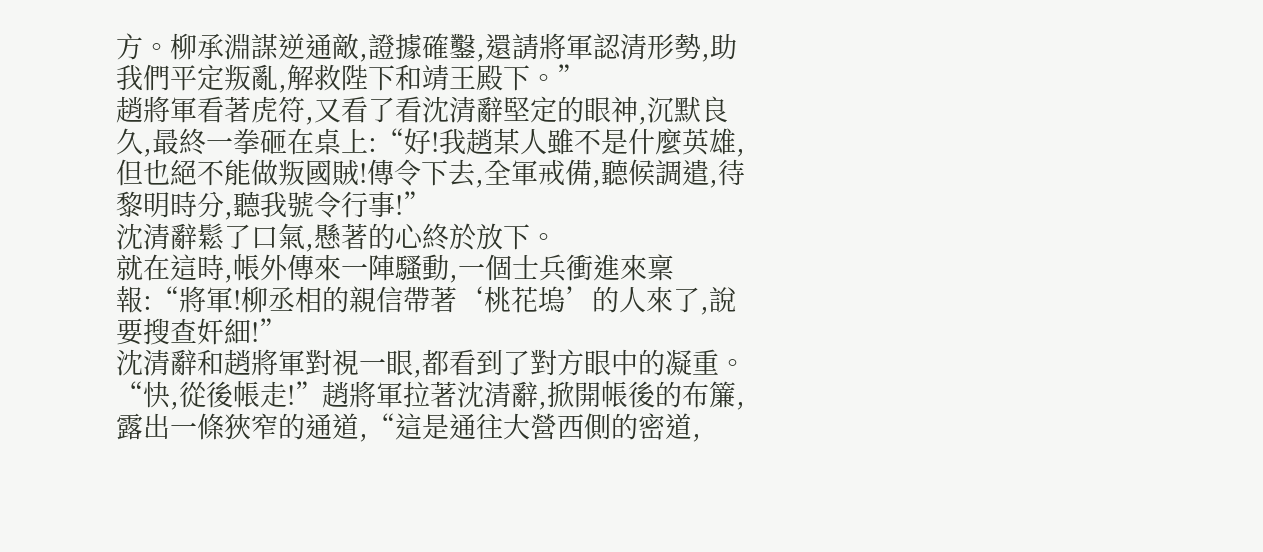方。柳承淵謀逆通敵,證據確鑿,還請將軍認清形勢,助我們平定叛亂,解救陛下和靖王殿下。”
趙將軍看著虎符,又看了看沈清辭堅定的眼神,沉默良久,最終一拳砸在桌上:“好!我趙某人雖不是什麼英雄,但也絕不能做叛國賊!傳令下去,全軍戒備,聽候調遣,待黎明時分,聽我號令行事!”
沈清辭鬆了口氣,懸著的心終於放下。
就在這時,帳外傳來一陣騷動,一個士兵衝進來稟報:“將軍!柳丞相的親信帶著‘桃花塢’的人來了,說要搜查奸細!”
沈清辭和趙將軍對視一眼,都看到了對方眼中的凝重。
“快,從後帳走!”趙將軍拉著沈清辭,掀開帳後的布簾,露出一條狹窄的通道,“這是通往大營西側的密道,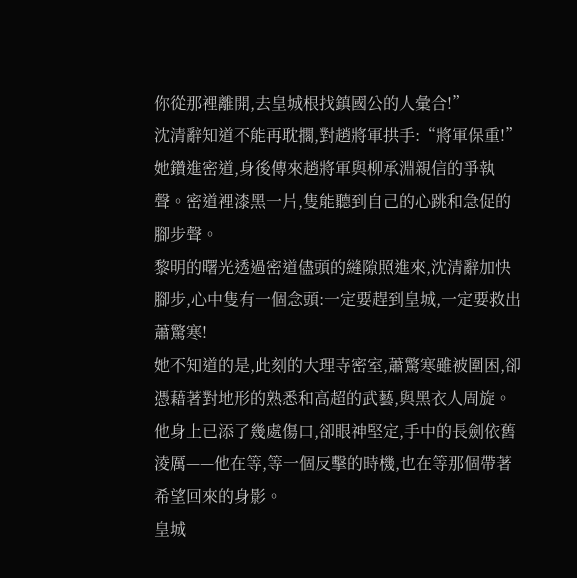你從那裡離開,去皇城根找鎮國公的人彙合!”
沈清辭知道不能再耽擱,對趙將軍拱手:“將軍保重!”
她鑽進密道,身後傳來趙將軍與柳承淵親信的爭執聲。密道裡漆黑一片,隻能聽到自己的心跳和急促的腳步聲。
黎明的曙光透過密道儘頭的縫隙照進來,沈清辭加快腳步,心中隻有一個念頭:一定要趕到皇城,一定要救出蕭驚寒!
她不知道的是,此刻的大理寺密室,蕭驚寒雖被圍困,卻憑藉著對地形的熟悉和高超的武藝,與黑衣人周旋。他身上已添了幾處傷口,卻眼神堅定,手中的長劍依舊淩厲——他在等,等一個反擊的時機,也在等那個帶著希望回來的身影。
皇城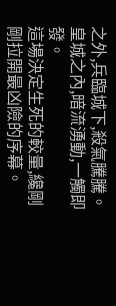之外,兵臨城下,殺氣騰騰。
皇城之內,暗流湧動,一觸即發。
這場決定生死的較量,纔剛剛拉開最凶險的序幕。